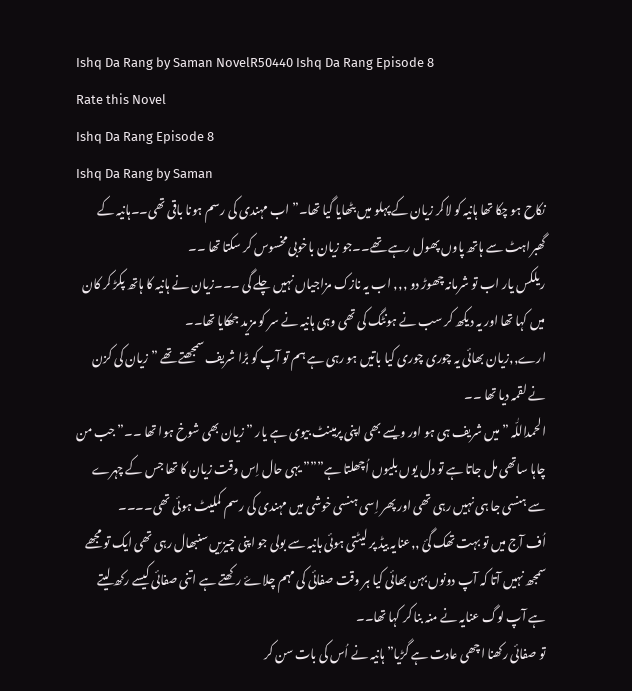Ishq Da Rang by Saman NovelR50440 Ishq Da Rang Episode 8
Rate this Novel
Ishq Da Rang Episode 8
Ishq Da Rang by Saman
نکاح ہو چکا تھا ہانیہ کو لاکر زیان کے پہلو میں بٹھایا گیا تھا۔” اب مہندی کی رسم ہونا باقی تھی۔۔ہانیہ کے گھبراہٹ سے ہاتھ پاوں پھول رہے تھے۔۔جو زیان باخوبی مخسوس کر سکتا تھا ۔۔
ریلکس یار اب تو شرمانہ چھوڑ دو ,,, اب یہ نازک مزاجیاں نہیں چلے گی ۔۔۔زیان نے ہانیہ کا ہاتھ پکڑ کر کان میں کہا تھا اور یہ دیکھ کر سب نے ہونٹگ کی تھی وہی ہانیہ نے سر کو مزید جھکایا تھا۔۔
ارے,,زیان بھائی یہ چوری چوری کیا باتیں ہو رہی ہے ہم تو آپ کو بڑا شریف سمجھتے تھے ” زیان کی کزن نے لقمہ دیا تھا ۔۔
الحمداللّٰہ ” میں شریف ہی ہو اور ویسے بھی اپنی پرمینٹ بیوی ہے یار ” زیان بھی شوخ ہوا تھا ۔۔”جب من چاہا ساتھی مل جاتا ہے تو دل یوں بلیوں اُچھلتا ہے””” یہی حال اِس وقت زیان کا تھا جس کے چہرے سے ہنسی جا ہی نہیں رہی تھی اور پھر اِسی ہنسی خوشی میں مہندی کی رسم کملیٹ ہوئی تھی۔۔۔۔
اُف آج میں تو بہت تھک گئ ,,عنایہ بیڈ پر لیٹتی ہوئی ہانیہ سے بولی جو اپنی چیزیں سنبھال رہی تھی ایک تو مجھے سمجھ نہیں آتا کہ آپ دونوں بہن بھائی کیا ہر وقت صفائی کی مہم چلاۓ رکھتے ہے اتنی صفائی کیسے رکھ لیتے ہے آپ لوگ عنایہ نے منہ بنا کر کہا تھا۔۔
تو صفائی رکھنا اچھی عادت ہے گڑیا”ہانیہ نے اُس کی بات سن کر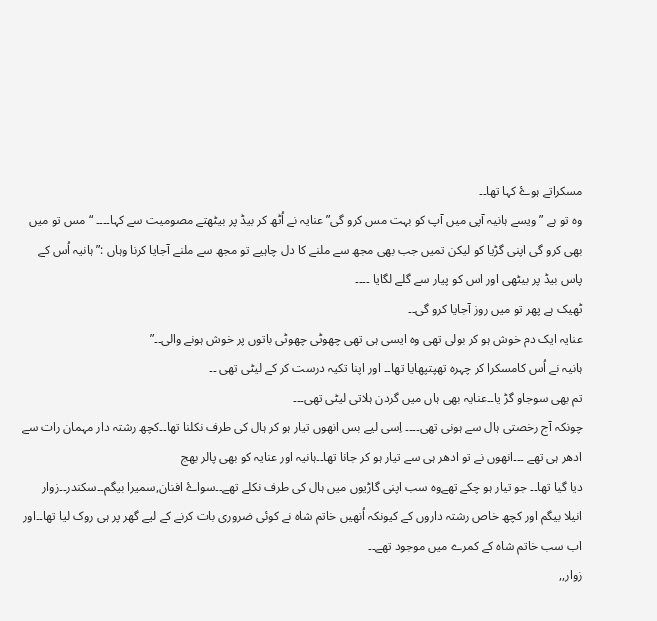مسکراتے ہوۓ کہا تھا۔۔
وہ تو ہے ” ویسے ہانیہ آپی میں آپ کو بہت مس کرو گی” عنایہ نے اُٹھ کر بیڈ پر بیٹھتے مصومیت سے کہا۔۔۔۔ “مس تو میں بھی کرو گی اپنی گڑیا کو لیکن تمیں جب بھی مجھ سے ملنے کا دل چاہیے تو مجھ سے ملنے آجایا کرنا وہاں :” ہانیہ اُس کے پاس بیڈ پر بیٹھی اور اس کو پیار سے گلے لگایا ۔۔۔۔
ٹھیک ہے پھر تو میں روز آجایا کرو گی۔۔
عنایہ ایک دم خوش ہو کر بولی تھی وہ ایسی ہی تھی چھوٹی چھوٹی باتوں پر خوش ہونے والی۔۔”
ہانیہ نے اُس کامسکرا کر چہرہ تھپتپھایا تھا۔۔ اور اپنا تکیہ درست کر کے لیٹی تھی ۔۔
تم بھی سوجاو گڑ یا۔۔عنایہ بھی ہاں میں گردن ہلاتی لیٹی تھی۔۔۔
چونکہ آج رخصتی ہال سے ہونی تھی۔۔۔۔ اِسی لیے بس انھوں تیار ہو کر ہال کی طرف نکلنا تھا۔۔کچھ رشتہ دار مہمان رات سے ادھر ہی تھے ۔۔۔انھوں نے تو ادھر ہی سے تیار ہو کر جانا تھا۔۔ہانیہ اور عنایہ کو بھی پالر بھج
دیا گیا تھا۔۔ جو تیار ہو چکے تھےوہ سب اپنی گاڑیوں میں ہال کی طرف نکلے تھے۔۔سواۓ افنان,سمیرا بیگم۔۔سکندر۔۔زوار انیلا بیگم اور کچھ خاص رشتہ داروں کے کیونکہ اُنھیں خاتم شاہ نے کوئی ضروری بات کرنے کے لیے گھر پر ہی روک لیا تھا۔۔اور اب سب خاتم شاہ کے کمرے میں موجود تھے۔۔
زوار,,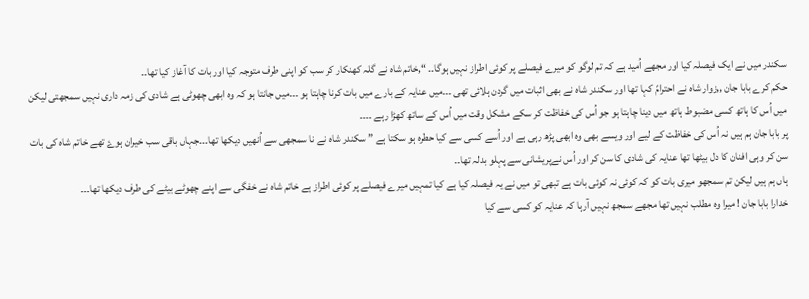سکندر میں نے ایک فیصلہ کیا اور مجھے اُمید ہے کہ تم لوگو کو میرے فیصلے پر کوئی اطراز نہیں ہوگا۔۔ “,خاتم شاہ نے گلہ کھنکار کر سب کو اپنی طرف متوجہ کیا اور بات کا آغاز کیا تھا۔۔
حکم کرے بابا جان ,,زوار شاہ نے احترامً کہا تھا اور سکندر شاہ نے بھی اثبات میں گردن ہلائی تھی ۔۔۔میں عنایہ کے بارے میں بات کرنا چاہتا ہو ۔۔۔میں جانتا ہو کہ وہ ابھی چھوٹی ہے شادی کی زمہ داری نہیں سمجھتی لیکن میں اُس کا ہاتھ کسی مضبوط ہاتھ میں دینا چاہتا ہو جو اُس کی خفاظت کر سکے مشکل وقت میں اُس کے ساتھ کھڑا رہے ۔۔۔۔
پر بابا جان ہم ہیں نہ اُس کی خفاظت کے لیے اور ویسے بھی وہ ابھی پڑھ رہی ہے اور اُسے کسی سے کیا حطرہ ہو سکتا ہے ” سکندر شاہ نے نا سمجھی سے اُنھیں دیکھا تھا۔۔۔جہاں باقی سب خیران ہوۓ تھے خاتم شاہ کی بات سن کر وہی افنان کا دل بیٹھا تھا عنایہ کی شادی کا سن کر اور اُس نےپریشانی سے پہلو بدلہ تھا۔۔
ہاں ہم ہیں لیکن تم سمجھو میری بات کو کہ کوئی نہ کوئی بات ہے تبھی تو میں نے یہ فیصلہ کیا ہے کیا تمہیں میرے فیصلے پر کوئی اطراز ہے خاتم شاہ نے خفگی سے اپنے چھوٹے بیٹے کی طرف دیکھا تھا۔۔۔
خدارا بابا جان ! میرا وہ مطلب نہیں تھا مجھے سمجھ نہیں آرہا کہ عنایہ کو کسی سے کیا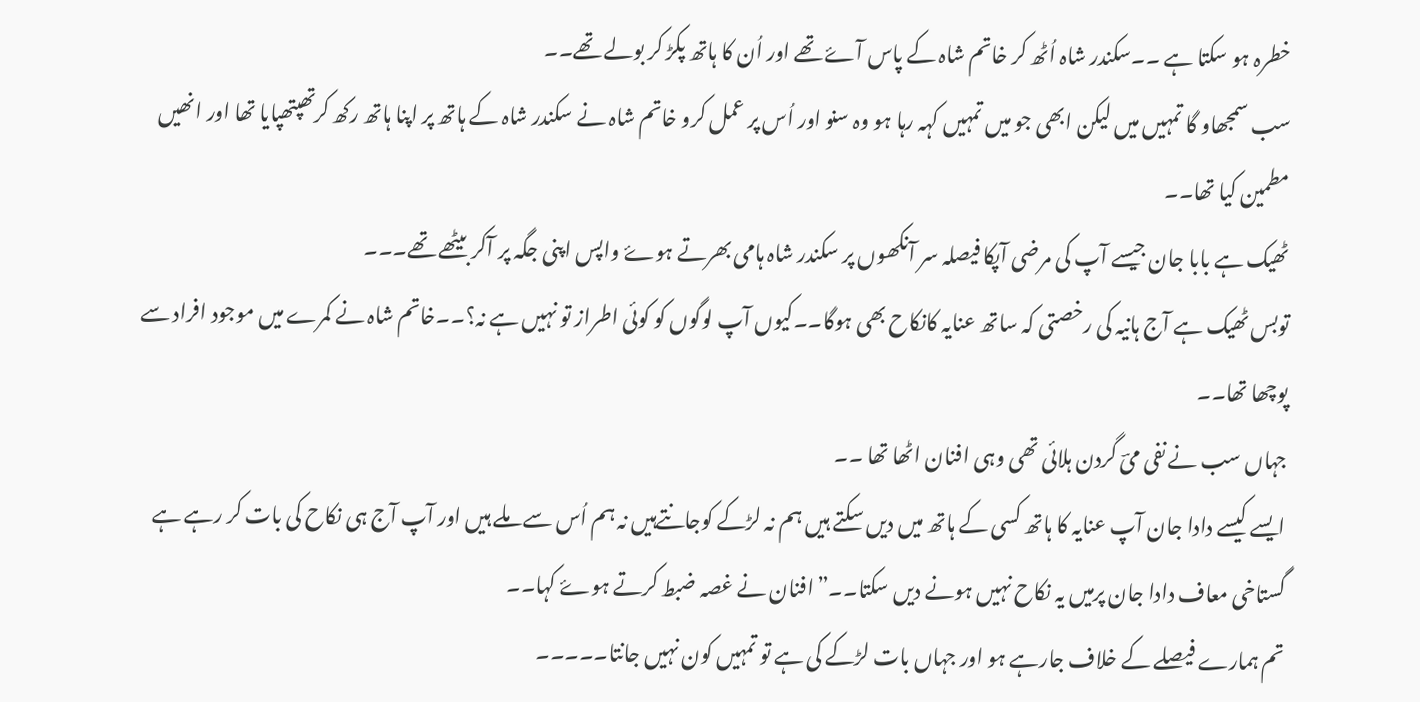خطرہ ہو سکتا ہے ۔۔سکندر شاہ اُٹھ کر خاتم شاہ کے پاس آۓ تھے اور اُن کا ہاتھ پکڑ کر بولے تھے۔۔
سب سمجھاو گا تمہیں میں لیکن ابھی جو میں تمہیں کہہ رہا ہو وہ سنو اور اُس پر عمل کرو خاتم شاہ نے سکندر شاہ کے ہاتھ پر اپنا ہاتھ رکھ کرتھپتھپایا تھا اور انھیں مطمین کیا تھا۔۔
ٹھیک ہے بابا جان جیسے آپ کی مرضی آپکا فیصلہ سر آنکھوں پر سکندر شاہ ہامی بھرتے ہوۓ واپس اپنی جگہ پر آکر بیٹھے تھے۔۔۔
توبس ٹھیک ہے آج ہانیہ کی رخصتی کہ ساتھ عنایہ کانکاح بھی ہوگا۔۔کیوں آپ لوگوں کو کوئی اطراز تو نہیں ہے نہ؟۔۔خاتم شاہ نے کمرے میں موجود افراد سے پوچھا تھا۔۔
جہاں سب نے نفی میؔ گردن ہلائی تھی وہی افنان اٹھا تھا ۔۔
ایسے کیسے دادا جان آپ عنایہ کا ہاتھ کسی کے ہاتھ میں دیں سکتے ہیں ہم نہ لڑکے کوجانتےہیں نہ ہم اُس سے ملے ہیں اور آپ آج ہی نکاح کی بات کر رہے ہے گستاخی معاف دادا جان پرمیں یہ نکاح نہیں ہونے دیں سکتا۔۔”افنان نے غصہ ضبط کرتے ہوۓ کہا۔۔
تم ہمارے فیصلے کے خلاف جارہے ہو اور جہاں بات لڑکے کی ہے تو تمہیں کون نہیں جانتا۔۔۔۔۔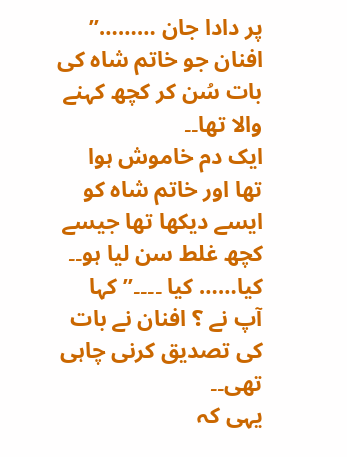پر دادا جان ………” افنان جو خاتم شاہ کی بات سُن کر کچھ کہنے والا تھا۔۔
ایک دم خاموش ہوا تھا اور خاتم شاہ کو ایسے دیکھا تھا جیسے کچھ غلط سن لیا ہو۔۔
کیا…… کیا ۔۔۔۔” کہا آپ نے ؟ افنان نے بات کی تصدیق کرنی چاہی تھی۔۔
یہی کہ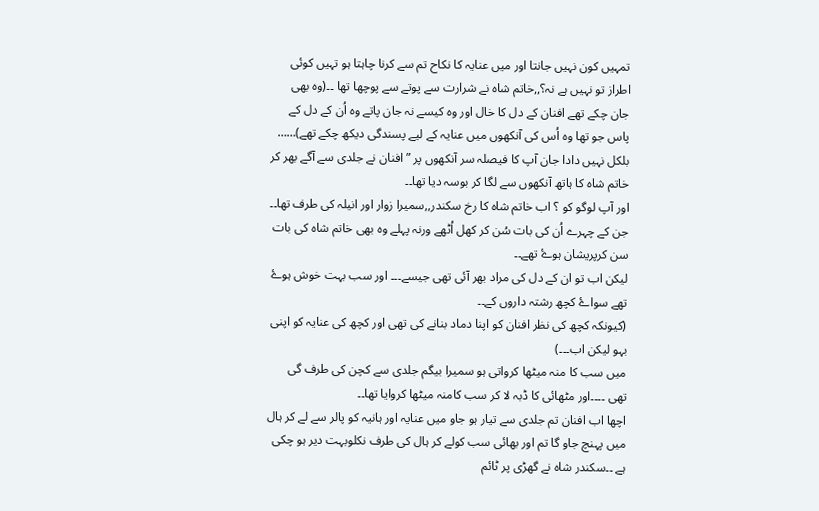تمہیں کون نہیں جانتا اور میں عنایہ کا نکاح تم سے کرنا چاہتا ہو تہیں کوئی اطراز تو نہیں ہے نہ؟,,خاتم شاہ نے شرارت سے پوتے سے پوچھا تھا ۔۔(وہ بھی جان چکے تھے افنان کے دل کا خال اور وہ کیسے نہ جان پاتے وہ اُن کے دل کے پاس جو تھا وہ اُس کی آنکھوں میں عنایہ کے لیے پسندگی دیکھ چکے تھے)……
بلکل نہیں دادا جان آپ کا فیصلہ سر آنکھوں پر ” افنان نے جلدی سے آگے بھر کر خاتم شاہ کا ہاتھ آنکھوں سے لگا کر بوسہ دیا تھا۔۔
اور آپ لوگو کو ؟ اب خاتم شاہ کا رخ سکندر,,سمیرا زوار اور انیلہ کی طرف تھا۔۔
جن کے چہرے اُن کی بات سُن کر کھل اُٹھے ورنہ پہلے وہ بھی خاتم شاہ کی بات سن کرپریشان ہوۓ تھے۔۔
لیکن اب تو ان کے دل کی مراد بھر آئی تھی جیسے۔۔۔ اور سب بہت خوش ہوۓ تھے سواۓ کچھ رشتہ داروں کے۔۔
(کیونکہ کچھ کی نظر افنان کو اپنا دماد بنانے کی تھی اور کچھ کی عنایہ کو اپنی بہو لیکن اب۔۔۔)
میں سب کا منہ میٹھا کرواتی ہو سمیرا بیگم جلدی سے کچن کی طرف گی تھی ۔۔۔۔اور مٹھائی کا ڈبہ لا کر سب کامنہ میٹھا کروایا تھا۔۔
اچھا اب افنان تم جلدی سے تیار ہو جاو میں عنایہ اور ہانیہ کو پالر سے لے کر ہال میں پہنچ جاو گا تم اور بھائی سب کولے کر ہال کی طرف نکلوبہت دیر ہو چکی ہے ۔۔سکندر شاہ نے گھڑی پر ٹائم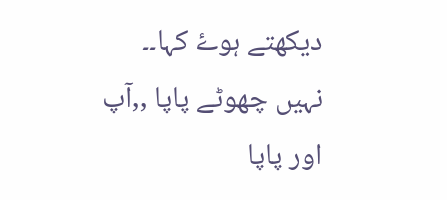دیکھتے ہوۓ کہا۔۔
نہیں چھوٹے پاپا ,,آپ اور پاپا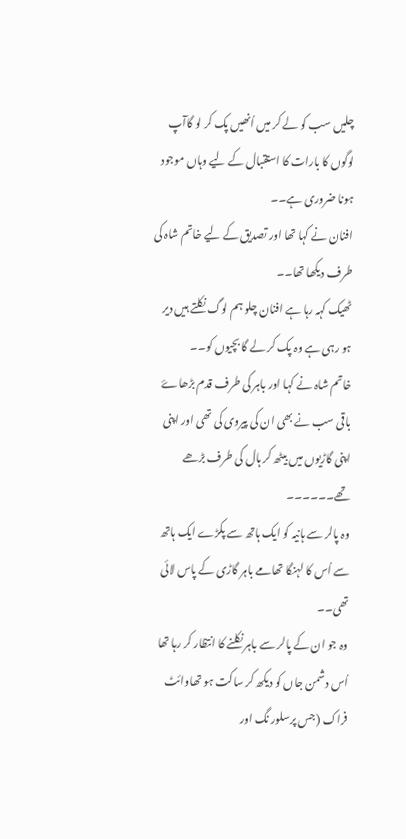چلیں سب کو لے کر میں اُنھیں پک کر لو گاآپ لوگوں کا بارات کا استقبال کے لیے وہاں موجود ہونا ضروری ہے۔۔
افنان نے کہا تھا اور تصدیق کے لیے خاتم شاہ کی طرف دیکھا تھا۔۔
ٹھیک کہہ رہا ہے افنان چلو ہم لوگ نکلتے ہیں دیر ہو رہی ہے وہ پک کر لے گا بچیوں کو۔۔
خاتم شاہ نے کہا اور باہر کی طرف قدم بڑھاۓ باقی سب نے بھی ان کی پیروی کی تھی اور اپنی اپنی گاڑیوں میں بیٹھ کر ہال کی طرف بڑھے تھے۔۔۔۔۔۔
وہ پالر سے ہانیہ کو ایک ہاتھ سے پکڑے ایک ہاتھ سے اُس کا لہنگا تھامے باہر گاڑی کے پاس لائی تھی۔۔
وہ جو ان کے پالر سے باہر نکلنے کا انتظار کر رہا تھا اُس دشمن جاں کو دیکھ کر ساکت ہو تھاوائٹ فراک (جس پرسلور نگ اور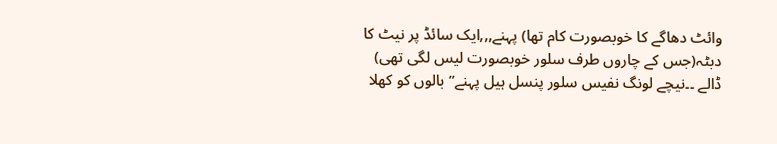وائٹ دھاگے کا خوبصورت کام تھا) پہنے,,,ایک سائڈ پر نیٹ کا دبٹہ(جس کے چاروں طرف سلور خوبصورت لیس لگی تھی) ڈالے ۔۔نیچے لونگ نفیس سلور پنسل ہیل پہنے”بالوں کو کھلا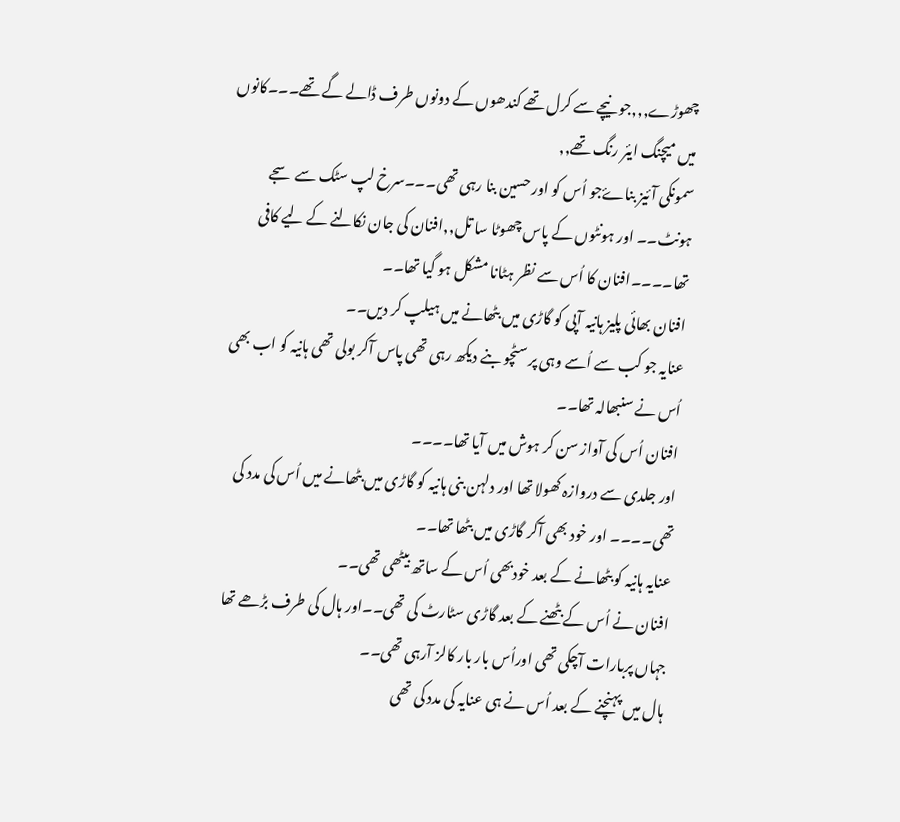چھوڑے,,,جو نیچے سے کرل تھے کندھوں کے دونوں طرف ڈالے گے تھے۔۔۔کانوں میں میچنگ ایئر رنگ تھے,,
سمونکی آئیز بناۓجو اُس کو اور حسین بنا رہی تھی۔۔۔سرخ لپ سٹک سے سجے ہونٹ۔۔ اور ہونٹوں کے پاس چھوٹا سا تل,,افنان کی جان نکالنے کے لیے کافی تھا۔۔۔۔افنان کا اُس سے نظر ہٹانا مشکل ہو گیا تھا۔۔
افنان بھائی پلیز ہانیہ آپی کو گاڑی میں بٹھانے میں ہیلپ کر دیں۔۔
عنایہ جو کب سے اُسے وہی پر سٹچو بنے دیکھ رہی تھی پاس آکر بولی تھی ہانیہ کو اب بھی اُس نے سنبھالہ تھا۔۔
افنان اُس کی آواز سن کر ہوش میں آیا تھا۔۔۔۔
اور جلدی سے دروازہ کھولا تھا اور دلہن بنی ہانیہ کو گاڑی میں بٹھانے میں اُس کی مدد کی تھی۔۔۔۔ اور خود بھی آکر گاڑی میں بٹھا تھا۔۔
عنایہ ہانیہ کو بٹھانے کے بعد خودبھی اُس کے ساتھ بیٹھی تھی۔۔
افنان نے اُس کے بٹھنے کے بعد گاڑی سٹارٹ کی تھی۔۔اور ہال کی طرف بڑھے تھا جہاں پربارات آچکی تھی اوراُس بار بار کالز آرہی تھی۔۔
ہال میں پہنچنے کے بعد اُس نے ہی عنایہ کی مدد کی تھی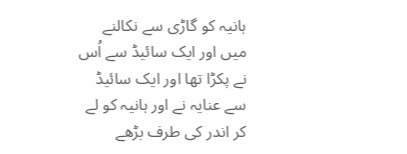ہانیہ کو گاڑی سے نکالنے میں اور ایک سائیڈ سے اُس نے پکڑا تھا اور ایک سائیڈ سے عنایہ نے اور ہانیہ کو لے کر اندر کی طرف بڑھے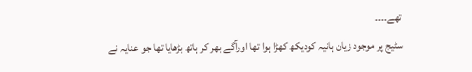تھے۔۔۔۔
سٹیج پر موجود زیان ہانیہ کودیکھ کھڑا ہوا تھا اورآگے بھر کر ہاتھ بڑھایا تھا جو عنایہ نے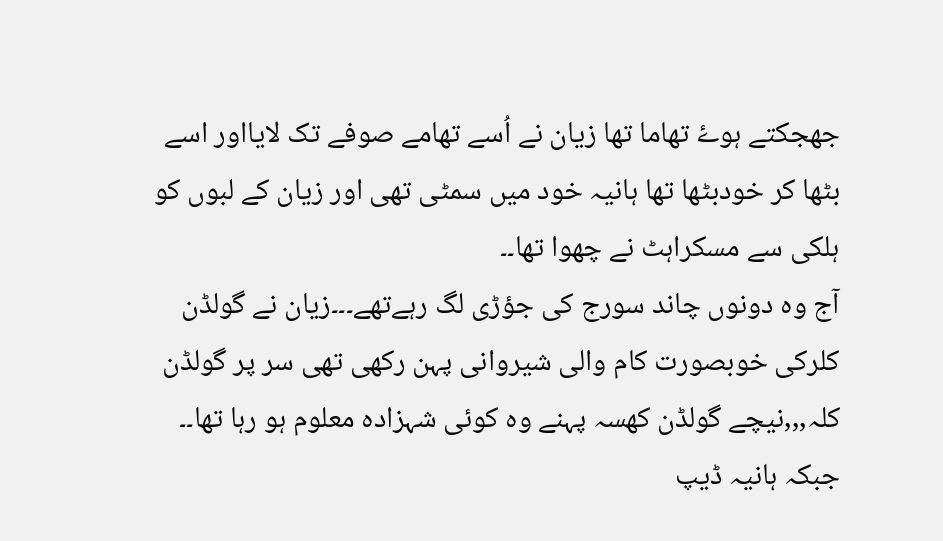جھجکتے ہوۓ تھاما تھا زیان نے اُسے تھامے صوفے تک لایااور اسے بٹھا کر خودبٹھا تھا ہانیہ خود میں سمٹی تھی اور زیان کے لبوں کو ہلکی سے مسکراہٹ نے چھوا تھا۔۔
آج وہ دونوں چاند سورج کی جؤڑی لگ رہےتھے۔۔۔زیان نے گولڈن کلرکی خوبصورت کام والی شیروانی پہن رکھی تھی سر پر گولڈن کلہ,,,نیچے گولڈن کھسہ پہنے وہ کوئی شہزادہ معلوم ہو رہا تھا۔۔
جبکہ ہانیہ ڈیپ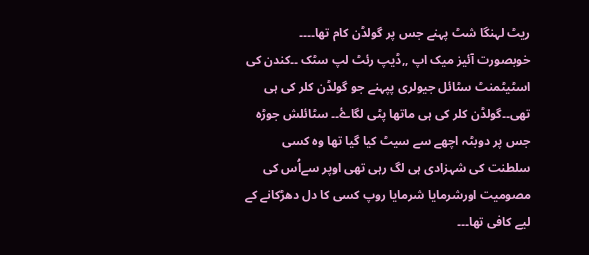ریٹ لہنگا شٹ پہنے جس پر گولڈن کام تھا۔۔۔۔
خوبصورت آئیز میک اپ ,,ڈیپ رئٹ لپ سٹک ۔۔کندن کی اسٹیٹمنٹ سٹائل جیولری پپہنے جو گولڈن کلر کی ہی تھی۔۔گولڈن کلر کی ہی ماتھا پٹی لگاۓ۔۔ سٹائلش جوڑہ جس پر دوبٹہ اچھے سے سیٹ کیا گیا تھا وہ کسی سلطنت کی شہزادی ہی لگ رہی تھی اوپر سےاُس کی مصومیت اورشرمایا شرمایا روپ کسی کا دل دھڑکانے کے لیے کافی تھا۔۔۔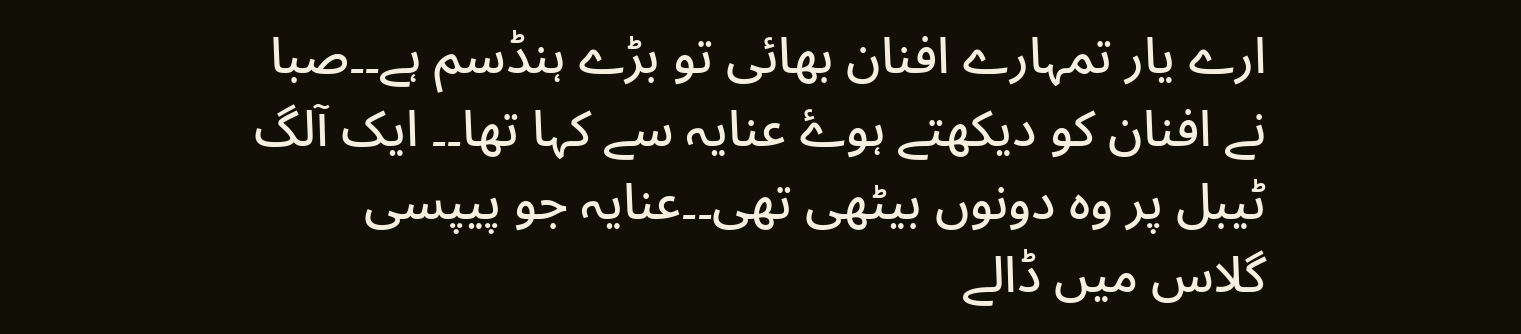ارے یار تمہارے افنان بھائی تو بڑے ہنڈسم ہے۔۔صبا نے افنان کو دیکھتے ہوۓ عنایہ سے کہا تھا۔۔ ایک آلگ ٹیبل پر وہ دونوں بیٹھی تھی۔۔عنایہ جو پیپسی گلاس میں ڈالے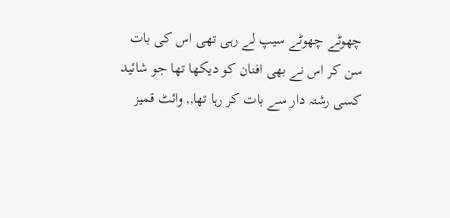چھوٹے چھوٹے سیپ لے رہی تھی اس کی بات سن کر اس نے بھی افنان کو دیکھا تھا جو شائید کسی رشتہ دار سے بات کر رہا تھا,, وائٹ قمیز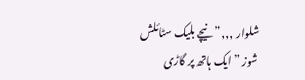شلوار ,,,” نیچے بلیک سٹائلش شوز ” ایک ہاتھ پر گاڑی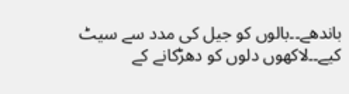باندھے۔۔بالوں کو جیل کی مدد سے سیٹ کیے۔۔لاکھوں دلوں کو دھڑکانے کے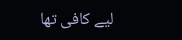لیے کافی تھا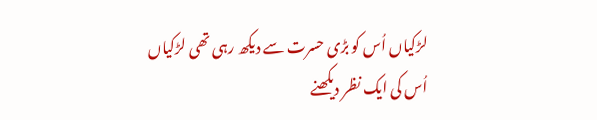لڑکیاں اُس کو بڑی حسرت سے دیکھ رہی تھی لڑکیاں اُس کی ایک نظر دیکھنے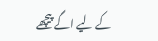کے لیے اگے پیچھے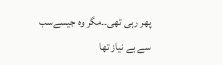پھر رہی تھی۔۔مگر وہ جیسےسب سے بے نیاز تھا